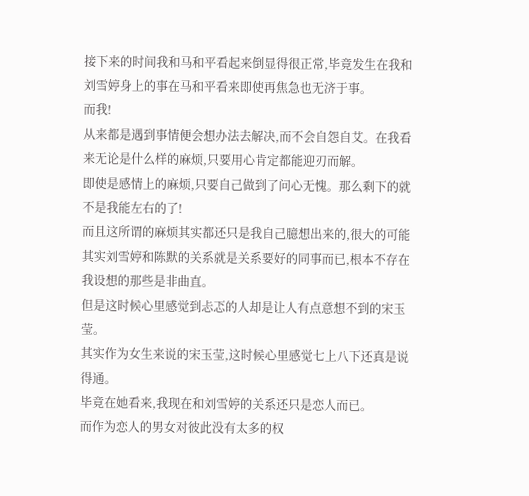接下来的时间我和马和平看起来倒显得很正常,毕竟发生在我和刘雪婷身上的事在马和平看来即使再焦急也无济于事。
而我!
从来都是遇到事情便会想办法去解决,而不会自怨自艾。在我看来无论是什么样的麻烦,只要用心肯定都能迎刃而解。
即使是感情上的麻烦,只要自己做到了问心无愧。那么剩下的就不是我能左右的了!
而且这所谓的麻烦其实都还只是我自己臆想出来的,很大的可能其实刘雪婷和陈默的关系就是关系要好的同事而已,根本不存在我设想的那些是非曲直。
但是这时候心里感觉到忐忑的人却是让人有点意想不到的宋玉莹。
其实作为女生来说的宋玉莹,这时候心里感觉七上八下还真是说得通。
毕竟在她看来,我现在和刘雪婷的关系还只是恋人而已。
而作为恋人的男女对彼此没有太多的权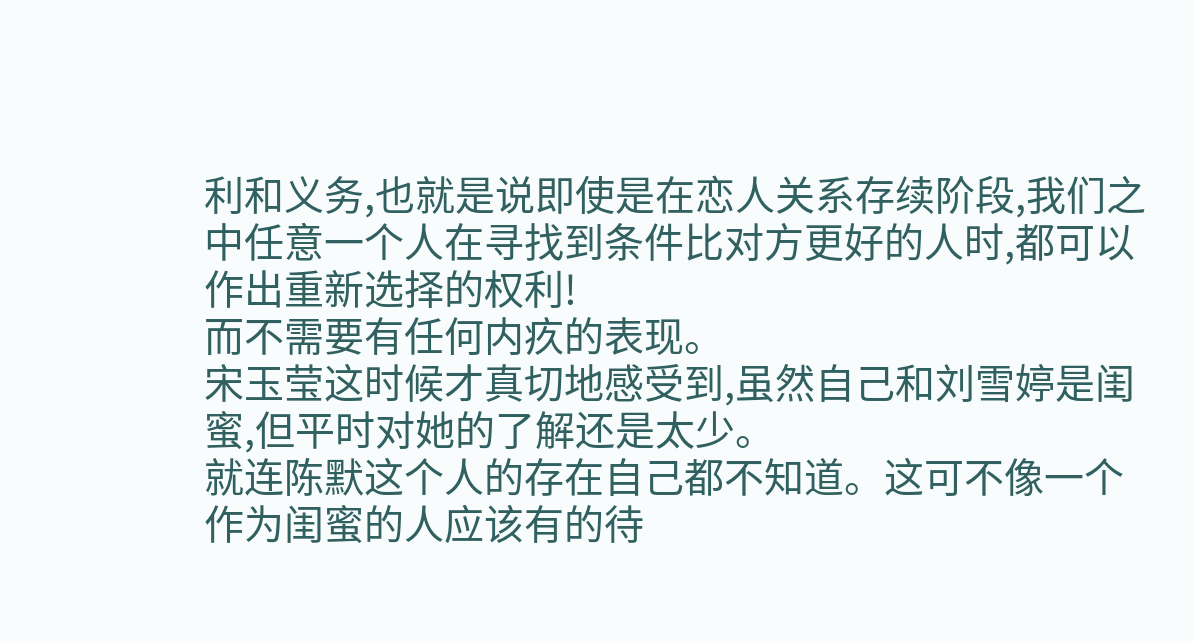利和义务,也就是说即使是在恋人关系存续阶段,我们之中任意一个人在寻找到条件比对方更好的人时,都可以作出重新选择的权利!
而不需要有任何内疚的表现。
宋玉莹这时候才真切地感受到,虽然自己和刘雪婷是闺蜜,但平时对她的了解还是太少。
就连陈默这个人的存在自己都不知道。这可不像一个作为闺蜜的人应该有的待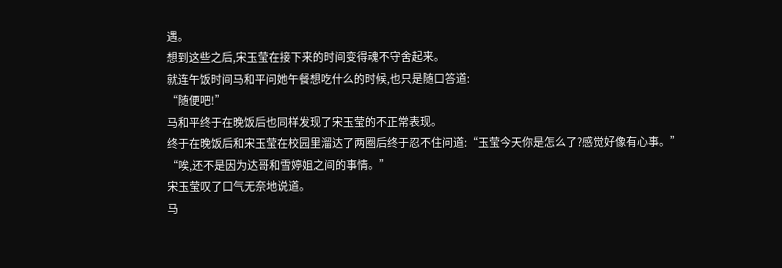遇。
想到这些之后,宋玉莹在接下来的时间变得魂不守舍起来。
就连午饭时间马和平问她午餐想吃什么的时候,也只是随口答道:
“随便吧!”
马和平终于在晚饭后也同样发现了宋玉莹的不正常表现。
终于在晚饭后和宋玉莹在校园里溜达了两圈后终于忍不住问道:“玉莹今天你是怎么了?感觉好像有心事。”
“唉,还不是因为达哥和雪婷姐之间的事情。”
宋玉莹叹了口气无奈地说道。
马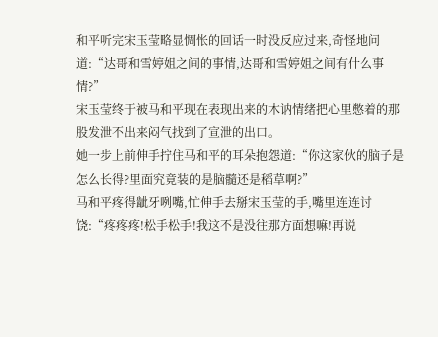和平听完宋玉莹略显惆怅的回话一时没反应过来,奇怪地问道:“达哥和雪婷姐之间的事情,达哥和雪婷姐之间有什么事情?”
宋玉莹终于被马和平现在表现出来的木讷情绪把心里憋着的那股发泄不出来闷气找到了宣泄的出口。
她一步上前伸手拧住马和平的耳朵抱怨道:“你这家伙的脑子是怎么长得?里面究竟装的是脑髓还是稻草啊?”
马和平疼得龇牙咧嘴,忙伸手去掰宋玉莹的手,嘴里连连讨饶:“疼疼疼!松手松手!我这不是没往那方面想嘛!再说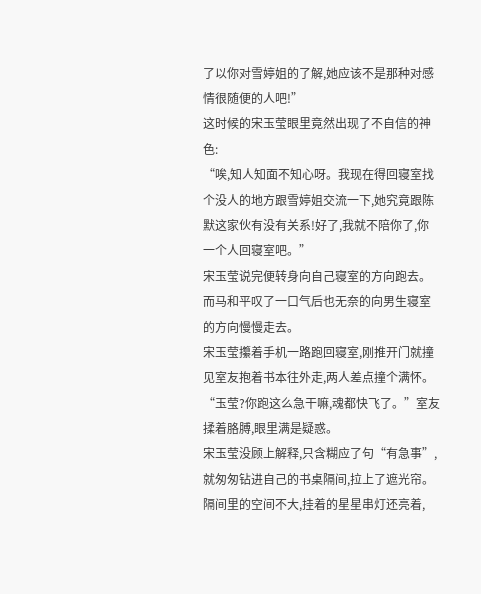了以你对雪婷姐的了解,她应该不是那种对感情很随便的人吧!”
这时候的宋玉莹眼里竟然出现了不自信的神色:
“唉,知人知面不知心呀。我现在得回寝室找个没人的地方跟雪婷姐交流一下,她究竟跟陈默这家伙有没有关系!好了,我就不陪你了,你一个人回寝室吧。”
宋玉莹说完便转身向自己寝室的方向跑去。
而马和平叹了一口气后也无奈的向男生寝室的方向慢慢走去。
宋玉莹攥着手机一路跑回寝室,刚推开门就撞见室友抱着书本往外走,两人差点撞个满怀。
“玉莹?你跑这么急干嘛,魂都快飞了。”室友揉着胳膊,眼里满是疑惑。
宋玉莹没顾上解释,只含糊应了句“有急事”,就匆匆钻进自己的书桌隔间,拉上了遮光帘。
隔间里的空间不大,挂着的星星串灯还亮着,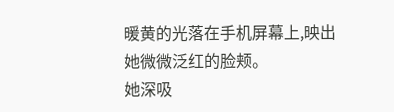暖黄的光落在手机屏幕上,映出她微微泛红的脸颊。
她深吸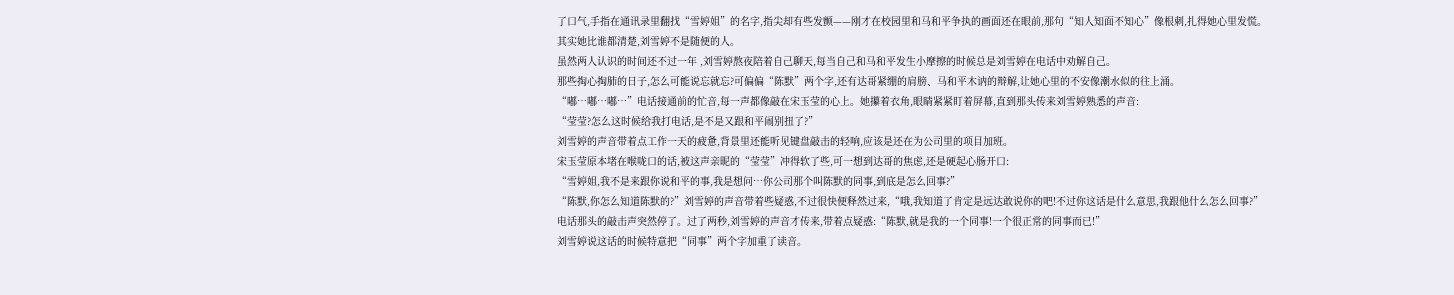了口气,手指在通讯录里翻找“雪婷姐”的名字,指尖却有些发颤——刚才在校园里和马和平争执的画面还在眼前,那句“知人知面不知心”像根刺,扎得她心里发慌。
其实她比谁都清楚,刘雪婷不是随便的人。
虽然两人认识的时间还不过一年 ,刘雪婷熬夜陪着自己聊天,每当自己和马和平发生小摩擦的时候总是刘雪婷在电话中劝解自己。
那些掏心掏肺的日子,怎么可能说忘就忘?可偏偏“陈默”两个字,还有达哥紧绷的肩膀、马和平木讷的辩解,让她心里的不安像潮水似的往上涌。
“嘟…嘟…嘟…”电话接通前的忙音,每一声都像敲在宋玉莹的心上。她攥着衣角,眼睛紧紧盯着屏幕,直到那头传来刘雪婷熟悉的声音:
“莹莹?怎么这时候给我打电话,是不是又跟和平闹别扭了?”
刘雪婷的声音带着点工作一天的疲惫,背景里还能听见键盘敲击的轻响,应该是还在为公司里的项目加班。
宋玉莹原本堵在喉咙口的话,被这声亲昵的“莹莹”冲得软了些,可一想到达哥的焦虑,还是硬起心肠开口:
“雪婷姐,我不是来跟你说和平的事,我是想问…你公司那个叫陈默的同事,到底是怎么回事?”
“陈默,你怎么知道陈默的?”刘雪婷的声音带着些疑惑,不过很快便释然过来,“哦,我知道了肯定是远达敢说你的吧!不过你这话是什么意思,我跟他什么怎么回事?”
电话那头的敲击声突然停了。过了两秒,刘雪婷的声音才传来,带着点疑惑:“陈默,就是我的一个同事!一个很正常的同事而已!”
刘雪婷说这话的时候特意把“同事”两个字加重了读音。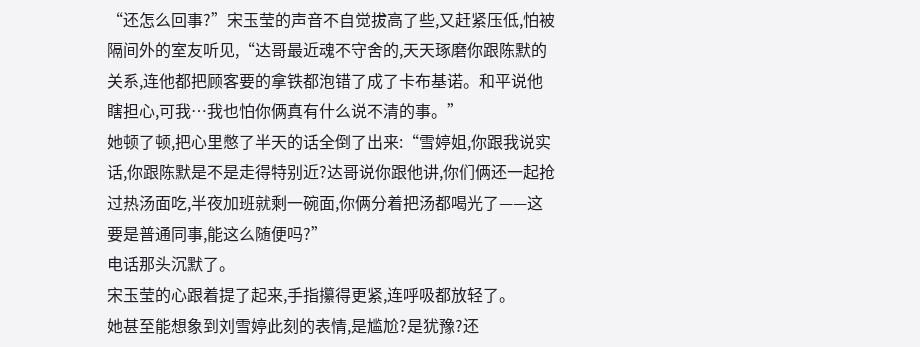“还怎么回事?”宋玉莹的声音不自觉拔高了些,又赶紧压低,怕被隔间外的室友听见,“达哥最近魂不守舍的,天天琢磨你跟陈默的关系,连他都把顾客要的拿铁都泡错了成了卡布基诺。和平说他瞎担心,可我…我也怕你俩真有什么说不清的事。”
她顿了顿,把心里憋了半天的话全倒了出来:“雪婷姐,你跟我说实话,你跟陈默是不是走得特别近?达哥说你跟他讲,你们俩还一起抢过热汤面吃,半夜加班就剩一碗面,你俩分着把汤都喝光了——这要是普通同事,能这么随便吗?”
电话那头沉默了。
宋玉莹的心跟着提了起来,手指攥得更紧,连呼吸都放轻了。
她甚至能想象到刘雪婷此刻的表情,是尴尬?是犹豫?还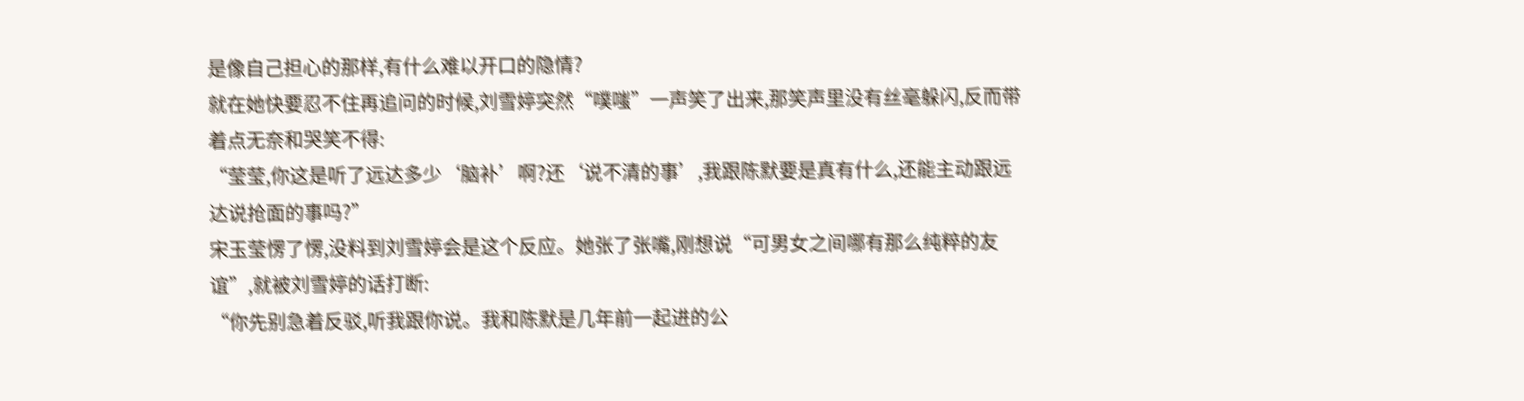是像自己担心的那样,有什么难以开口的隐情?
就在她快要忍不住再追问的时候,刘雪婷突然“噗嗤”一声笑了出来,那笑声里没有丝毫躲闪,反而带着点无奈和哭笑不得:
“莹莹,你这是听了远达多少‘脑补’啊?还‘说不清的事’,我跟陈默要是真有什么,还能主动跟远达说抢面的事吗?”
宋玉莹愣了愣,没料到刘雪婷会是这个反应。她张了张嘴,刚想说“可男女之间哪有那么纯粹的友谊”,就被刘雪婷的话打断:
“你先别急着反驳,听我跟你说。我和陈默是几年前一起进的公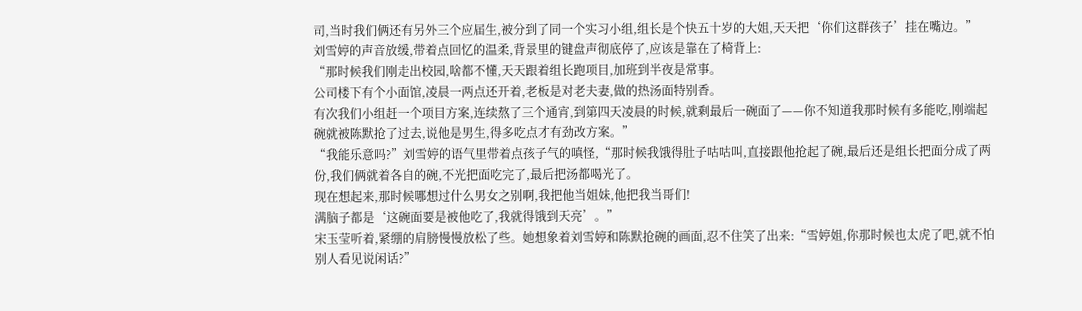司,当时我们俩还有另外三个应届生,被分到了同一个实习小组,组长是个快五十岁的大姐,天天把‘你们这群孩子’挂在嘴边。”
刘雪婷的声音放缓,带着点回忆的温柔,背景里的键盘声彻底停了,应该是靠在了椅背上:
“那时候我们刚走出校园,啥都不懂,天天跟着组长跑项目,加班到半夜是常事。
公司楼下有个小面馆,凌晨一两点还开着,老板是对老夫妻,做的热汤面特别香。
有次我们小组赶一个项目方案,连续熬了三个通宵,到第四天凌晨的时候,就剩最后一碗面了——你不知道我那时候有多能吃,刚端起碗就被陈默抢了过去,说他是男生,得多吃点才有劲改方案。”
“我能乐意吗?”刘雪婷的语气里带着点孩子气的嗔怪,“那时候我饿得肚子咕咕叫,直接跟他抢起了碗,最后还是组长把面分成了两份,我们俩就着各自的碗,不光把面吃完了,最后把汤都喝光了。
现在想起来,那时候哪想过什么男女之别啊,我把他当姐妹,他把我当哥们!
满脑子都是‘这碗面要是被他吃了,我就得饿到天亮’。”
宋玉莹听着,紧绷的肩膀慢慢放松了些。她想象着刘雪婷和陈默抢碗的画面,忍不住笑了出来:“雪婷姐,你那时候也太虎了吧,就不怕别人看见说闲话?”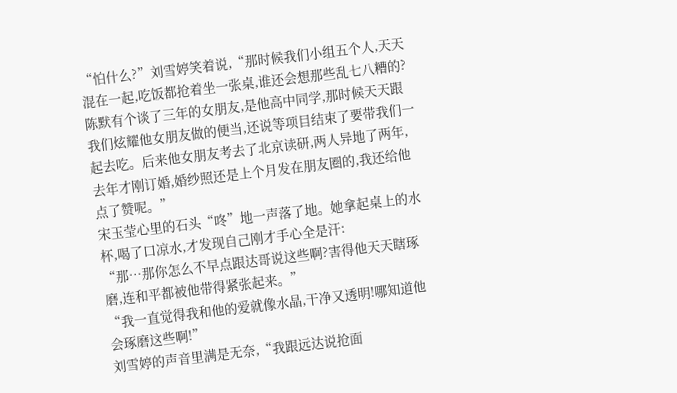“怕什么?”刘雪婷笑着说,“那时候我们小组五个人,天天混在一起,吃饭都抢着坐一张桌,谁还会想那些乱七八糟的?陈默有个谈了三年的女朋友,是他高中同学,那时候天天跟我们炫耀他女朋友做的便当,还说等项目结束了要带我们一起去吃。后来他女朋友考去了北京读研,两人异地了两年,去年才刚订婚,婚纱照还是上个月发在朋友圈的,我还给他点了赞呢。”
宋玉莹心里的石头“咚”地一声落了地。她拿起桌上的水杯,喝了口凉水,才发现自己刚才手心全是汗:
“那…那你怎么不早点跟达哥说这些啊?害得他天天瞎琢磨,连和平都被他带得紧张起来。”
“我一直觉得我和他的爱就像水晶,干净又透明!哪知道他会琢磨这些啊!”
刘雪婷的声音里满是无奈,“我跟远达说抢面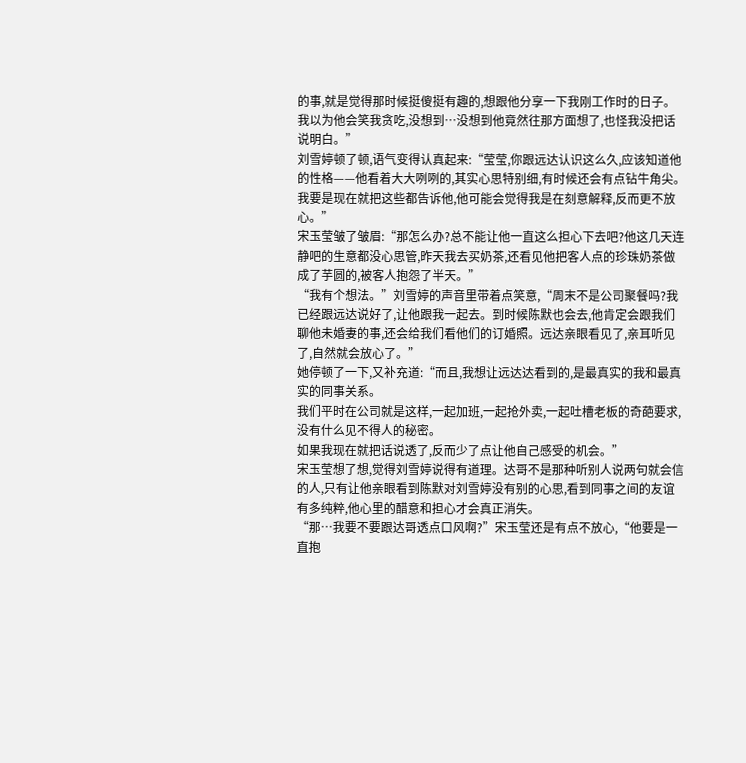的事,就是觉得那时候挺傻挺有趣的,想跟他分享一下我刚工作时的日子。
我以为他会笑我贪吃,没想到…没想到他竟然往那方面想了,也怪我没把话说明白。”
刘雪婷顿了顿,语气变得认真起来:“莹莹,你跟远达认识这么久,应该知道他的性格——他看着大大咧咧的,其实心思特别细,有时候还会有点钻牛角尖。我要是现在就把这些都告诉他,他可能会觉得我是在刻意解释,反而更不放心。”
宋玉莹皱了皱眉:“那怎么办?总不能让他一直这么担心下去吧?他这几天连静吧的生意都没心思管,昨天我去买奶茶,还看见他把客人点的珍珠奶茶做成了芋圆的,被客人抱怨了半天。”
“我有个想法。”刘雪婷的声音里带着点笑意,“周末不是公司聚餐吗?我已经跟远达说好了,让他跟我一起去。到时候陈默也会去,他肯定会跟我们聊他未婚妻的事,还会给我们看他们的订婚照。远达亲眼看见了,亲耳听见了,自然就会放心了。”
她停顿了一下,又补充道:“而且,我想让远达达看到的,是最真实的我和最真实的同事关系。
我们平时在公司就是这样,一起加班,一起抢外卖,一起吐槽老板的奇葩要求,没有什么见不得人的秘密。
如果我现在就把话说透了,反而少了点让他自己感受的机会。”
宋玉莹想了想,觉得刘雪婷说得有道理。达哥不是那种听别人说两句就会信的人,只有让他亲眼看到陈默对刘雪婷没有别的心思,看到同事之间的友谊有多纯粹,他心里的醋意和担心才会真正消失。
“那…我要不要跟达哥透点口风啊?”宋玉莹还是有点不放心,“他要是一直抱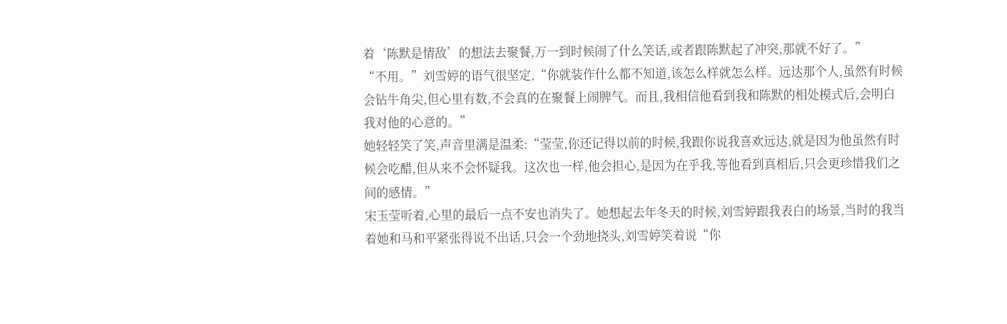着‘陈默是情敌’的想法去聚餐,万一到时候闹了什么笑话,或者跟陈默起了冲突,那就不好了。”
“不用。”刘雪婷的语气很坚定,“你就装作什么都不知道,该怎么样就怎么样。远达那个人,虽然有时候会钻牛角尖,但心里有数,不会真的在聚餐上闹脾气。而且,我相信他看到我和陈默的相处模式后,会明白我对他的心意的。”
她轻轻笑了笑,声音里满是温柔:“莹莹,你还记得以前的时候,我跟你说我喜欢远达,就是因为他虽然有时候会吃醋,但从来不会怀疑我。这次也一样,他会担心,是因为在乎我,等他看到真相后,只会更珍惜我们之间的感情。”
宋玉莹听着,心里的最后一点不安也消失了。她想起去年冬天的时候,刘雪婷跟我表白的场景,当时的我当着她和马和平紧张得说不出话,只会一个劲地挠头,刘雪婷笑着说“你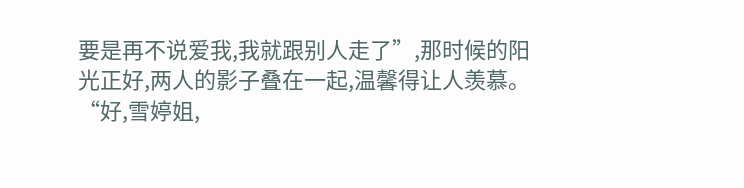要是再不说爱我,我就跟别人走了”,那时候的阳光正好,两人的影子叠在一起,温馨得让人羡慕。
“好,雪婷姐,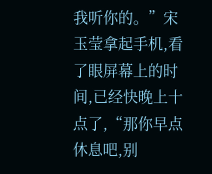我听你的。”宋玉莹拿起手机,看了眼屏幕上的时间,已经快晚上十点了,“那你早点休息吧,别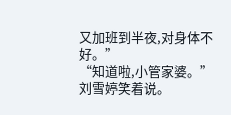又加班到半夜,对身体不好。”
“知道啦,小管家婆。”刘雪婷笑着说。